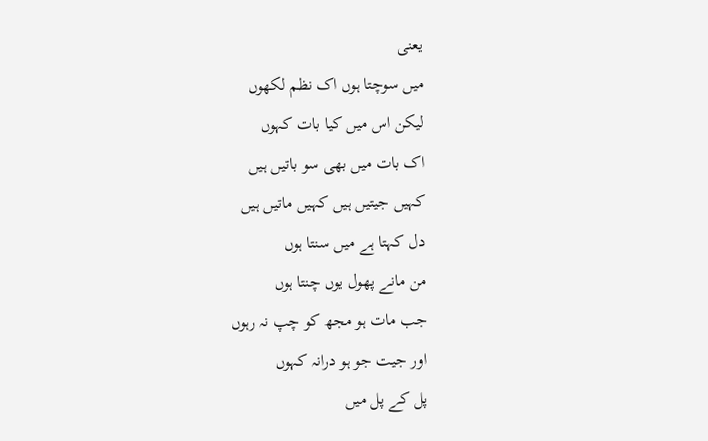یعنی
میں سوچتا ہوں اک نظم لکھوں
لیکن اس میں کیا بات کہوں
اک بات میں بھی سو باتیں ہیں
کہیں جیتیں ہیں کہیں ماتیں ہیں
دل کہتا ہے میں سنتا ہوں
من مانے پھول یوں چنتا ہوں
جب مات ہو مجھ کو چپ نہ رہوں
اور جیت جو ہو درانہ کہوں
پل کے پل میں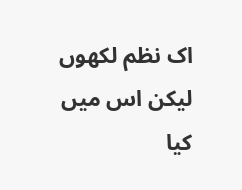اک نظم لکھوں
لیکن اس میں کیا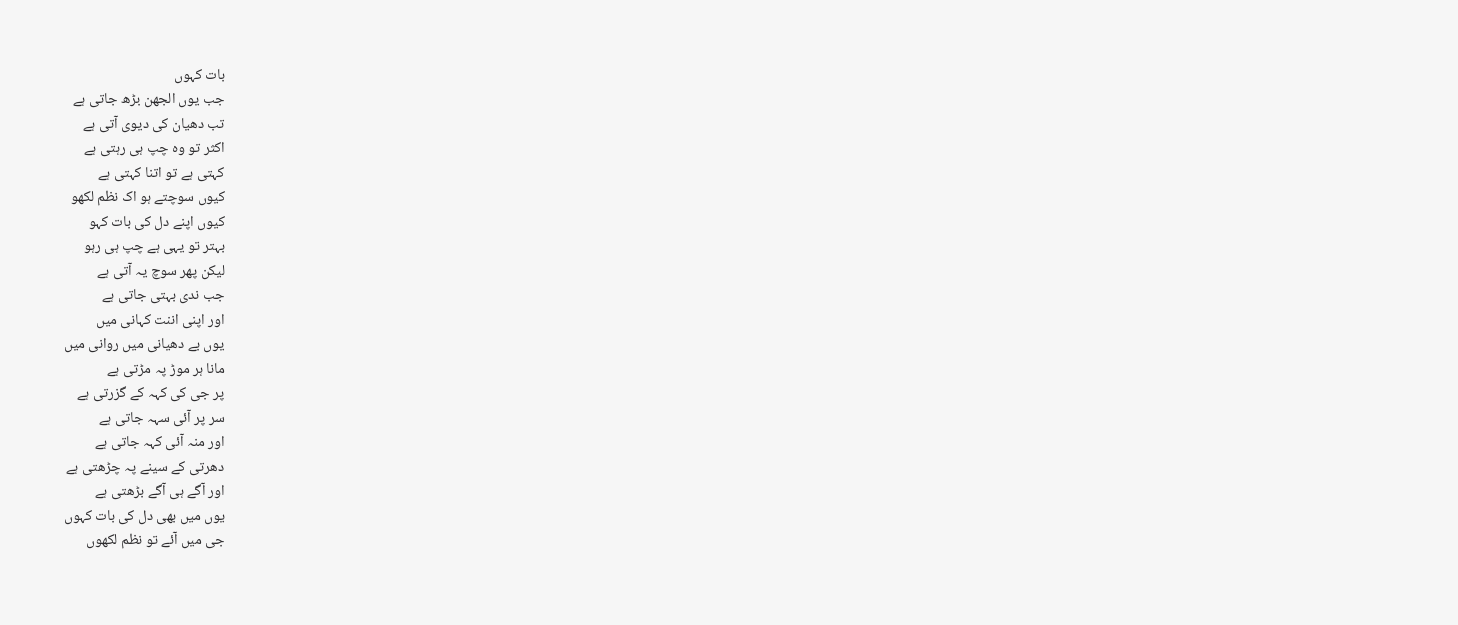بات کہوں
جب یوں الجھن بڑھ جاتی ہے
تب دھیان کی دیوی آتی ہے
اکثر تو وہ چپ ہی رہتی ہے
کہتی ہے تو اتنا کہتی ہے
کیوں سوچتے ہو اک نظم لکھو
کیوں اپنے دل کی بات کہو
بہتر تو یہی ہے چپ ہی رہو
لیکن پھر سوچ یہ آتی ہے
جب ندی بہتی جاتی ہے
اور اپنی اننت کہانی میں
یوں بے دھیانی میں روانی میں
مانا ہر موڑ پہ مڑتی ہے
پر جی کی کہہ کے گزرتی ہے
سر پر آئی سہہ جاتی ہے
اور منہ آئی کہہ جاتی ہے
دھرتی کے سینے پہ چڑھتی ہے
اور آگے ہی آگے بڑھتی ہے
یوں میں بھی دل کی بات کہوں
جی میں آئے تو نظم لکھوں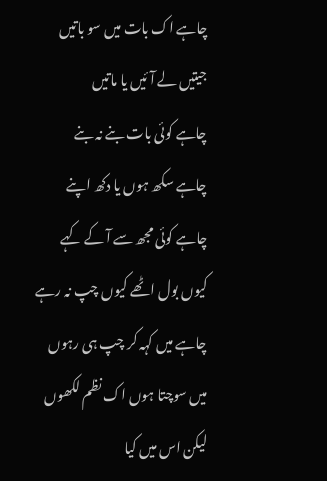چاہے اک بات میں سو باتیں
جیتیں لے آئیں یا ماتیں
چاہے کوئی بات بنے نہ بنے
چاہے سکھ ہوں یا دکھ اپنے
چاہے کوئی مجھ سے آ کے کہے
کیوں بول اٹھے کیوں چپ نہ رہے
چاہے میں کہہ کر چپ ہی رہوں
میں سوچتا ہوں اک نظم لکھوں
لیکن اس میں کیا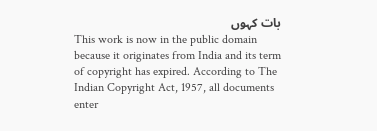بات کہوں
This work is now in the public domain because it originates from India and its term of copyright has expired. According to The Indian Copyright Act, 1957, all documents enter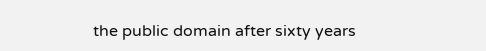the public domain after sixty years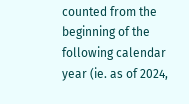counted from the beginning of the following calendar year (ie. as of 2024,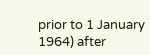prior to 1 January 1964) after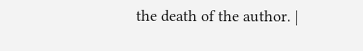the death of the author. |